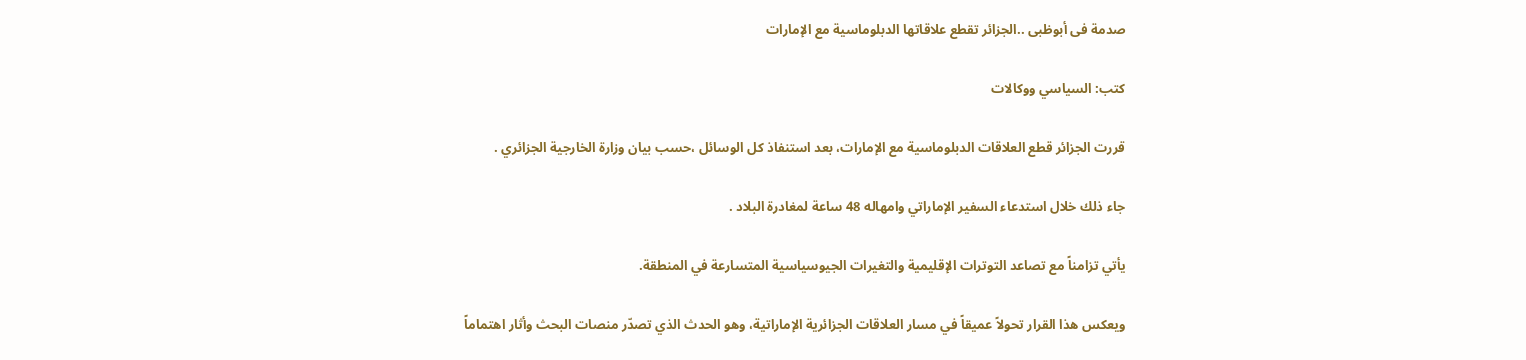صدمة فى أبوظبى ..الجزائر تقطع علاقاتها الدبلوماسية مع الإمارات

كتب: السياسي ووكالات

قررت الجزائر قطع العلاقات الدبلوماسية مع الإمارات، بعد استنفاذ كل الوسائل ،حسب بيان وزارة الخارجية الجزائري .

جاء ذلك خلال استدعاء السفير الإماراتي وامهاله 48 ساعة لمغادرة البلاد .

يأتي تزامناً مع تصاعد التوترات الإقليمية والتغيرات الجيوسياسية المتسارعة في المنطقة.

ويعكس هذا القرار تحولاً عميقاً في مسار العلاقات الجزائرية الإماراتية، وهو الحدث الذي تصدّر منصات البحث وأثار اهتماماً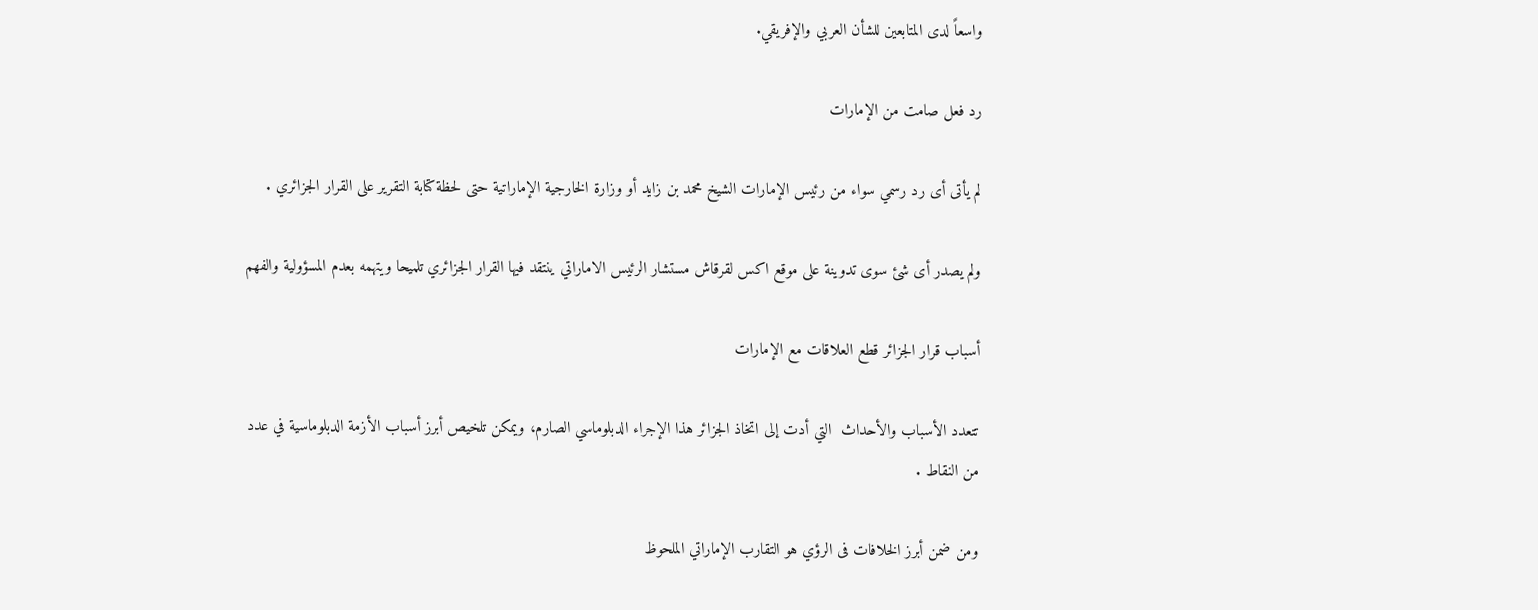واسعاً لدى المتابعين للشأن العربي والإفريقي.

رد فعل صامت من الإمارات

لم يأتى أى رد رسمي سواء من رئيس الإمارات الشيخ محمد بن زايد أو وزارة الخارجية الإماراتية حتى لحظة كتابة التقرير على القرار الجزائري .

ولم يصدر أى شئ سوى تدوينة على موقع اكس لقرقاش مستشار الرئيس الاماراتي ينتقد فيها القرار الجزائري تلميحا ويتهمه بعدم المسؤولية والفهم

أسباب قرار الجزائر قطع العلاقات مع الإمارات

تتعدد الأسباب والأحداث  التي أدت إلى اتخاذ الجزائر هذا الإجراء الدبلوماسي الصارم، ويمكن تلخيص أبرز أسباب الأزمة الدبلوماسية في عدد من النقاط .

ومن ضمن أبرز الخلافات فى الرؤي هو التقارب الإماراتي الملحوظ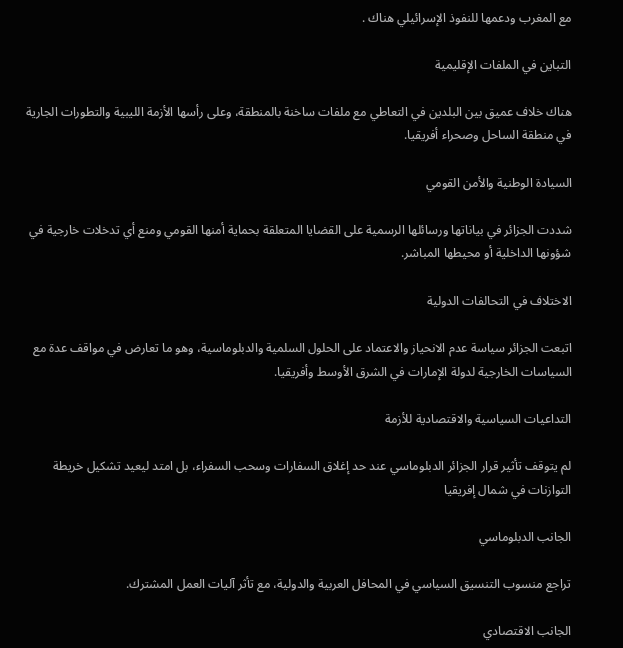مع المغرب ودعمها للنفوذ الإسرائيلي هناك .

التباين في الملفات الإقليمية

هناك خلاف عميق بين البلدين في التعاطي مع ملفات ساخنة بالمنطقة، وعلى رأسها الأزمة الليبية والتطورات الجارية في منطقة الساحل وصحراء أفريقيا.

السيادة الوطنية والأمن القومي

شددت الجزائر في بياناتها ورسائلها الرسمية على القضايا المتعلقة بحماية أمنها القومي ومنع أي تدخلات خارجية في شؤونها الداخلية أو محيطها المباشر.

الاختلاف في التحالفات الدولية

اتبعت الجزائر سياسة عدم الانحياز والاعتماد على الحلول السلمية والدبلوماسية، وهو ما تعارض في مواقف عدة مع السياسات الخارجية لدولة الإمارات في الشرق الأوسط وأفريقيا.

التداعيات السياسية والاقتصادية للأزمة

لم يتوقف تأثير قرار الجزائر الدبلوماسي عند حد إغلاق السفارات وسحب السفراء، بل امتد ليعيد تشكيل خريطة التوازنات في شمال إفريقيا

الجانب الدبلوماسي

تراجع منسوب التنسيق السياسي في المحافل العربية والدولية، مع تأثر آليات العمل المشترك.

الجانب الاقتصادي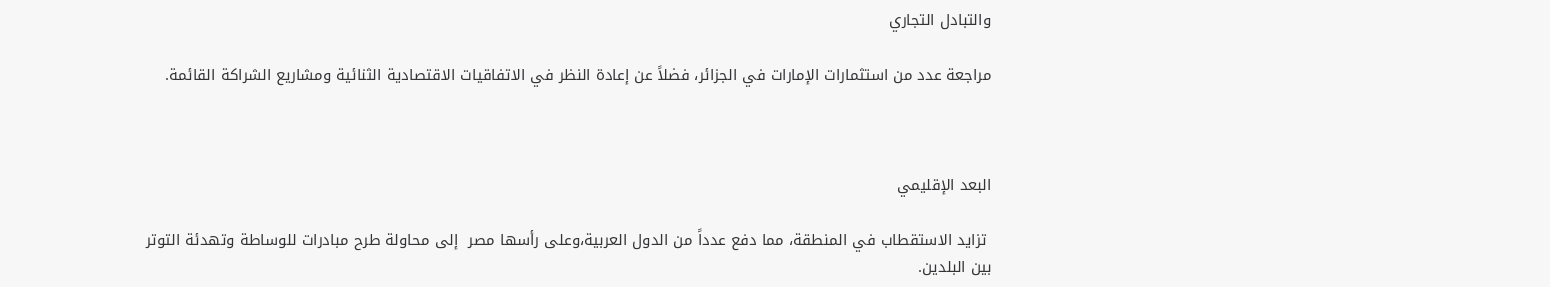والتبادل التجاري

مراجعة عدد من استثمارات الإمارات في الجزائر، فضلاً عن إعادة النظر في الاتفاقيات الاقتصادية الثنائية ومشاريع الشراكة القائمة.



البعد الإقليمي

 تزايد الاستقطاب في المنطقة، مما دفع عدداً من الدول العربية،وعلى رأسها مصر  إلى محاولة طرح مبادرات للوساطة وتهدئة التوتر بين البلدين.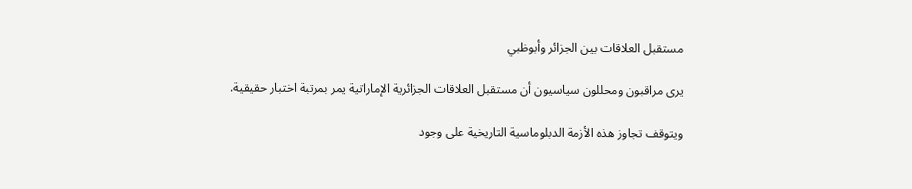مستقبل العلاقات بين الجزائر وأبوظبي

يرى مراقبون ومحللون سياسيون أن مستقبل العلاقات الجزائرية الإماراتية يمر بمرتبة اختبار حقيقية.

ويتوقف تجاوز هذه الأزمة الدبلوماسية التاريخية على وجود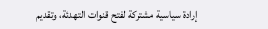إرادة سياسية مشتركة لفتح قنوات التهدئة، وتقديم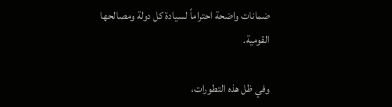ضمانات واضحة احتراماً لسيادة كل دولة ومصالحها القومية.

وفي ظل هذه التطورات،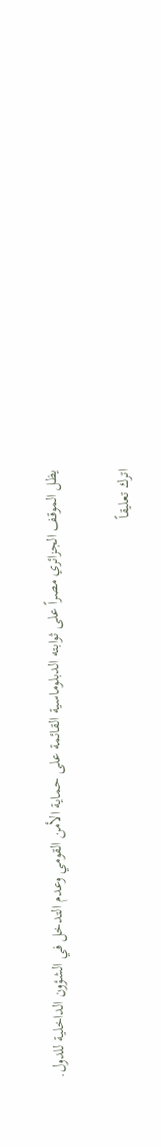يظل الموقف الجزائري مصراً على ثوابته الدبلوماسية القائمة على حماية الأمن القومي وعدم التدخل في الشؤون الداخلية للدول.

اترك تعليقاً